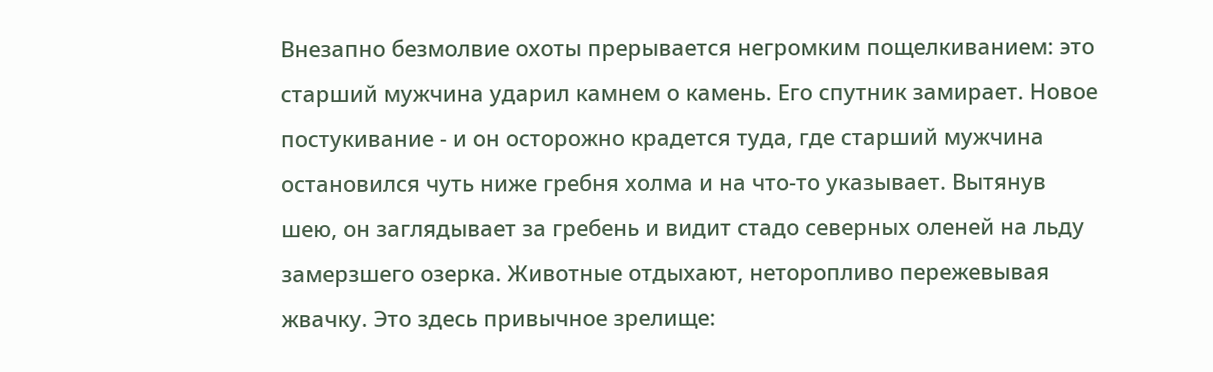Внезапно безмолвие охоты прерывается негромким пощелкиванием: это старший мужчина ударил камнем о камень. Его спутник замирает. Новое постукивание - и он осторожно крадется туда, где старший мужчина остановился чуть ниже гребня холма и на что-то указывает. Вытянув шею, он заглядывает за гребень и видит стадо северных оленей на льду замерзшего озерка. Животные отдыхают, неторопливо пережевывая жвачку. Это здесь привычное зрелище: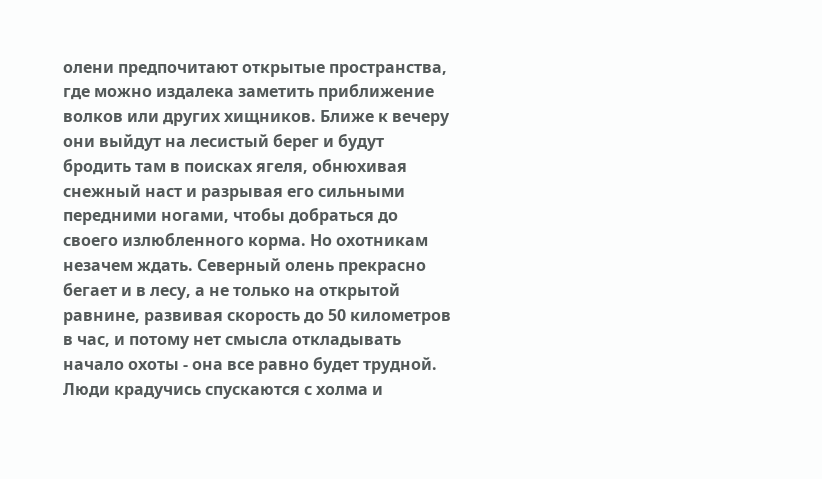олени предпочитают открытые пространства, где можно издалека заметить приближение волков или других хищников. Ближе к вечеру они выйдут на лесистый берег и будут бродить там в поисках ягеля, обнюхивая снежный наст и разрывая его сильными передними ногами, чтобы добраться до своего излюбленного корма. Но охотникам незачем ждать. Северный олень прекрасно бегает и в лесу, а не только на открытой равнине, развивая скорость до 50 километров в час, и потому нет смысла откладывать начало охоты - она все равно будет трудной.
Люди крадучись спускаются с холма и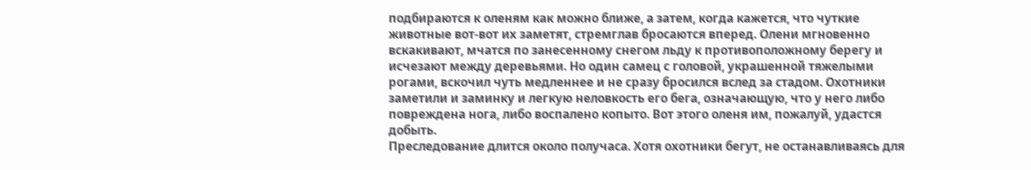подбираются к оленям как можно ближе, а затем, когда кажется, что чуткие животные вот-вот их заметят, стремглав бросаются вперед. Олени мгновенно вскакивают, мчатся по занесенному снегом льду к противоположному берегу и исчезают между деревьями. Но один самец с головой, украшенной тяжелыми рогами, вскочил чуть медленнее и не сразу бросился вслед за стадом. Охотники заметили и заминку и легкую неловкость его бега, означающую, что у него либо повреждена нога, либо воспалено копыто. Вот этого оленя им, пожалуй, удастся добыть.
Преследование длится около получаса. Хотя охотники бегут, не останавливаясь для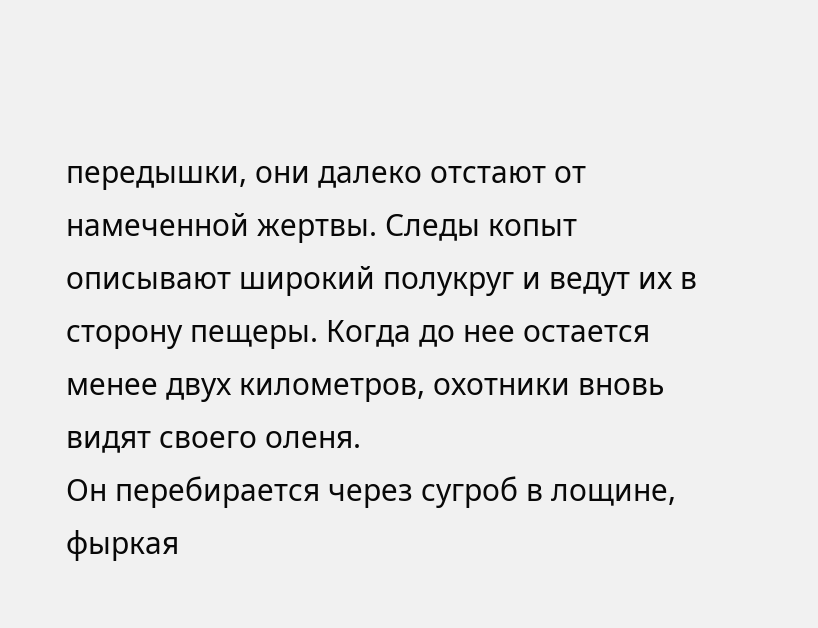передышки, они далеко отстают от намеченной жертвы. Следы копыт описывают широкий полукруг и ведут их в сторону пещеры. Когда до нее остается менее двух километров, охотники вновь видят своего оленя.
Он перебирается через сугроб в лощине, фыркая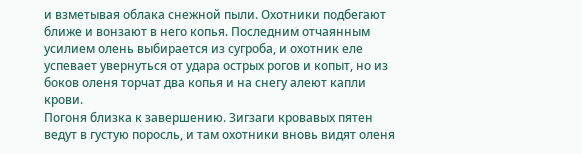и взметывая облака снежной пыли. Охотники подбегают ближе и вонзают в него копья. Последним отчаянным усилием олень выбирается из сугроба, и охотник еле успевает увернуться от удара острых рогов и копыт, но из боков оленя торчат два копья и на снегу алеют капли крови.
Погоня близка к завершению. Зигзаги кровавых пятен ведут в густую поросль, и там охотники вновь видят оленя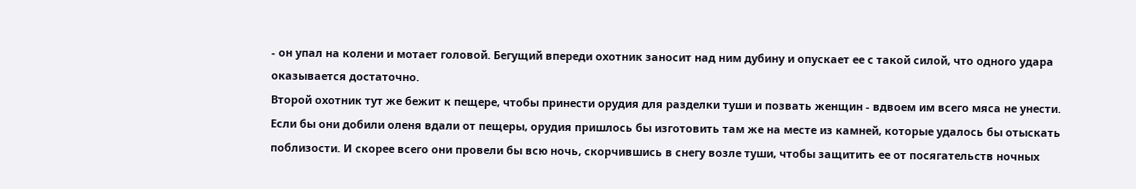- он упал на колени и мотает головой. Бегущий впереди охотник заносит над ним дубину и опускает ее с такой силой, что одного удара оказывается достаточно.
Второй охотник тут же бежит к пещере, чтобы принести орудия для разделки туши и позвать женщин - вдвоем им всего мяса не унести. Если бы они добили оленя вдали от пещеры, орудия пришлось бы изготовить там же на месте из камней, которые удалось бы отыскать поблизости. И скорее всего они провели бы всю ночь, скорчившись в снегу возле туши, чтобы защитить ее от посягательств ночных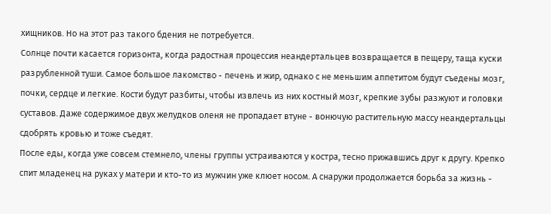хищников. Но на этот раз такого бдения не потребуется.
Солнце почти касается горизонта, когда радостная процессия неандертальцев возвращается в пещеру, таща куски разрубленной туши. Самое большое лакомство - печень и жир, однако с не меньшим аппетитом будут съедены мозг, почки, сердце и легкие. Кости будут разбиты, чтобы извлечь из них костный мозг, крепкие зубы разжуют и головки суставов. Даже содержимое двух желудков оленя не пропадает втуне - вонючую растительную массу неандертальцы сдобрять кровью и тоже съедят.
После еды, когда уже совсем стемнело, члены группы устраиваются у костра, тесно прижавшись друг к другу. Крепко спит младенец на руках у матери и кто-то из мужчин уже клюет носом. А снаружи продолжается борьба за жизнь -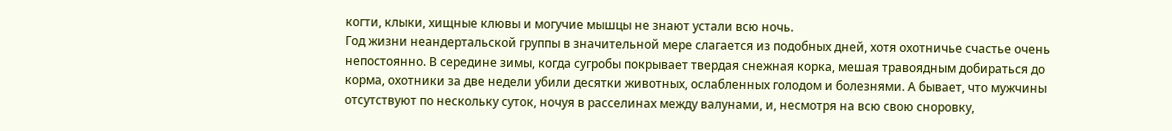когти, клыки, хищные клювы и могучие мышцы не знают устали всю ночь.
Год жизни неандертальской группы в значительной мере слагается из подобных дней, хотя охотничье счастье очень непостоянно. В середине зимы, когда сугробы покрывает твердая снежная корка, мешая травоядным добираться до корма, охотники за две недели убили десятки животных, ослабленных голодом и болезнями. А бывает, что мужчины отсутствуют по нескольку суток, ночуя в расселинах между валунами, и, несмотря на всю свою сноровку,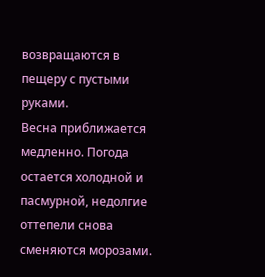возвращаются в пещеру с пустыми руками.
Весна приближается медленно. Погода остается холодной и пасмурной, недолгие оттепели снова сменяются морозами.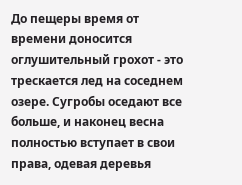До пещеры время от времени доносится оглушительный грохот - это трескается лед на соседнем озере. Сугробы оседают все больше, и наконец весна полностью вступает в свои права, одевая деревья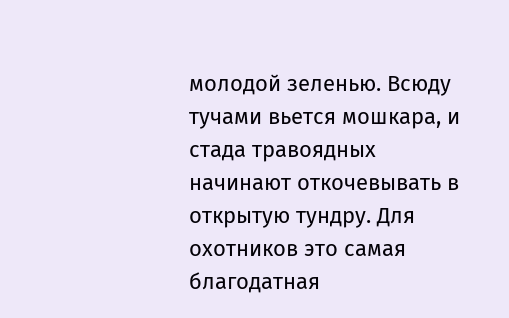молодой зеленью. Всюду тучами вьется мошкара, и стада травоядных начинают откочевывать в открытую тундру. Для охотников это самая благодатная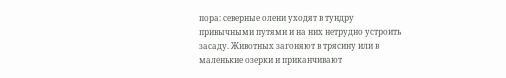пора: северные олени уходят в тундру привычными путями и на них нетрудно устроить засаду. Животных загоняют в трясину или в маленькие озерки и приканчивают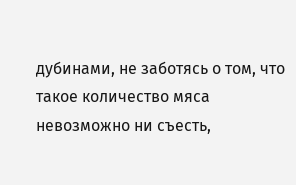дубинами, не заботясь о том, что такое количество мяса невозможно ни съесть,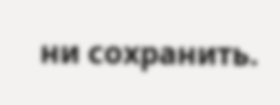ни сохранить.